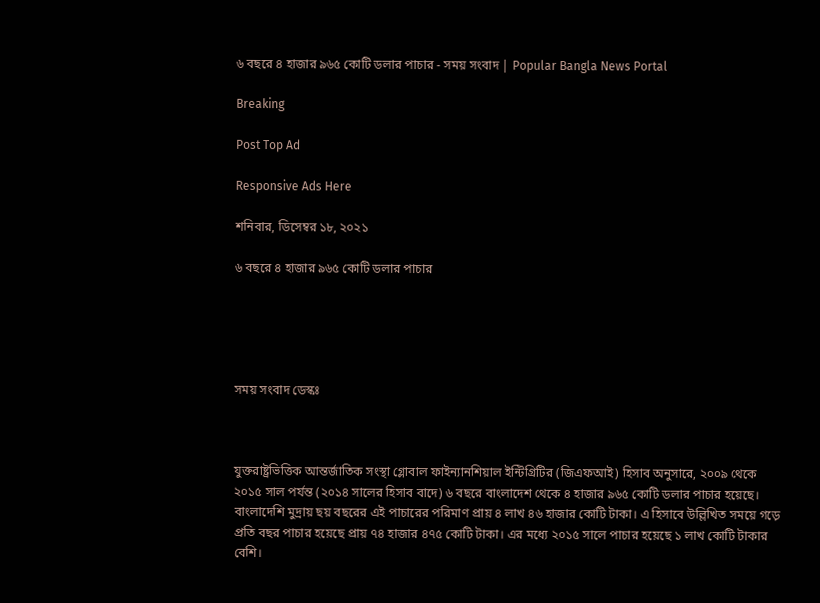৬ বছরে ৪ হাজার ৯৬৫ কোটি ডলার পাচার - সময় সংবাদ | Popular Bangla News Portal

Breaking

Post Top Ad

Responsive Ads Here

শনিবার, ডিসেম্বর ১৮, ২০২১

৬ বছরে ৪ হাজার ৯৬৫ কোটি ডলার পাচার





সময় সংবাদ ডেস্কঃ



যুক্তরাষ্ট্রভিত্তিক আন্তর্জাতিক সংস্থা গ্লোবাল ফাইন্যানশিয়াল ইন্টিগ্রিটির (জিএফআই) হিসাব অনুসারে, ২০০৯ থেকে ২০১৫ সাল পর্যন্ত (২০১৪ সালের হিসাব বাদে) ৬ বছরে বাংলাদেশ থেকে ৪ হাজার ৯৬৫ কোটি ডলার পাচার হয়েছে। বাংলাদেশি মুদ্রায় ছয় বছরের এই পাচারের পরিমাণ প্রায় ৪ লাখ ৪৬ হাজার কোটি টাকা। এ হিসাবে উল্লিখিত সময়ে গড়ে প্রতি বছর পাচার হয়েছে প্রায় ৭৪ হাজার ৪৭৫ কোটি টাকা। এর মধ্যে ২০১৫ সালে পাচার হয়েছে ১ লাখ কোটি টাকার বেশি।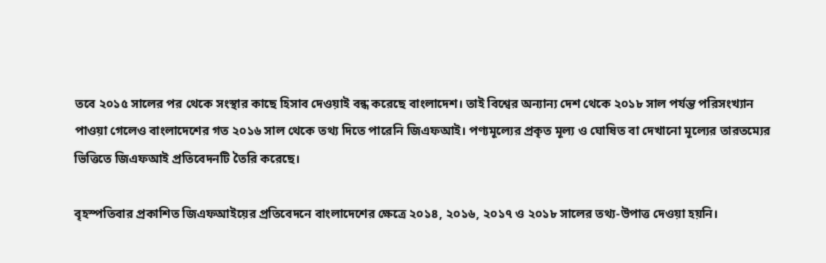তবে ২০১৫ সালের পর থেকে সংস্থার কাছে হিসাব দেওয়াই বন্ধ করেছে বাংলাদেশ। তাই বিশ্বের অন্যান্য দেশ থেকে ২০১৮ সাল পর্যন্ত পরিসংখ্যান পাওয়া গেলেও বাংলাদেশের গত ২০১৬ সাল থেকে তথ্য দিতে পারেনি জিএফআই। পণ্যমূল্যের প্রকৃত মূল্য ও ঘোষিত বা দেখানো মূল্যের তারতম্যের ভিত্তিতে জিএফআই প্রতিবেদনটি তৈরি করেছে।

বৃহস্পতিবার প্রকাশিত জিএফআইয়ের প্রতিবেদনে বাংলাদেশের ক্ষেত্রে ২০১৪, ২০১৬, ২০১৭ ও ২০১৮ সালের তথ্য-উপাত্ত দেওয়া হয়নি।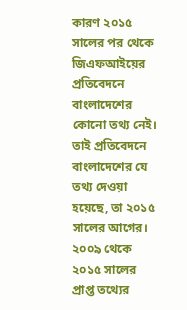কারণ ২০১৫ সালের পর থেকে জিএফআইয়ের প্রতিবেদনে বাংলাদেশের কোনো তথ্য নেই। তাই প্রতিবেদনে বাংলাদেশের যে তথ্য দেওয়া হয়েছে, তা ২০১৫ সালের আগের। ২০০৯ থেকে ২০১৫ সালের প্রাপ্ত তথ্যের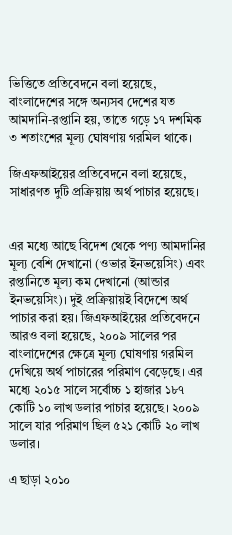ভিত্তিতে প্রতিবেদনে বলা হয়েছে, বাংলাদেশের সঙ্গে অন্যসব দেশের যত আমদানি-রপ্তানি হয়, তাতে গড়ে ১৭ দশমিক ৩ শতাংশের মূল্য ঘোষণায় গরমিল থাকে।

জিএফআইয়ের প্রতিবেদনে বলা হয়েছে, সাধারণত দুটি প্রক্রিয়ায় অর্থ পাচার হয়েছে।


এর মধ্যে আছে বিদেশ থেকে পণ্য আমদানির মূল্য বেশি দেখানো (ওভার ইনভয়েসিং) এবং রপ্তানিতে মূল্য কম দেখানো (আন্ডার ইনভয়েসিং)। দুই প্রক্রিয়ায়ই বিদেশে অর্থ পাচার করা হয়। জিএফআইয়ের প্রতিবেদনে আরও বলা হয়েছে, ২০০৯ সালের পর বাংলাদেশের ক্ষেত্রে মূল্য ঘোষণায় গরমিল দেখিয়ে অর্থ পাচারের পরিমাণ বেড়েছে। এর মধ্যে ২০১৫ সালে সর্বোচ্চ ১ হাজার ১৮৭ কোটি ১০ লাখ ডলার পাচার হয়েছে। ২০০৯ সালে যার পরিমাণ ছিল ৫২১ কোটি ২০ লাখ ডলার।

এ ছাড়া ২০১০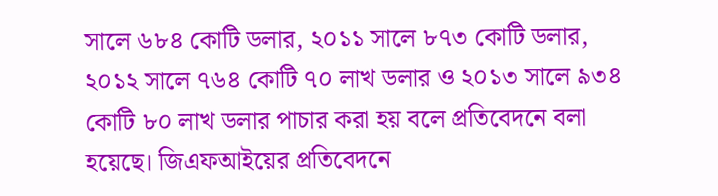সালে ৬৮৪ কোটি ডলার, ২০১১ সালে ৮৭৩ কোটি ডলার, ২০১২ সালে ৭৬৪ কোটি ৭০ লাখ ডলার ও ২০১৩ সালে ৯৩৪ কোটি ৮০ লাখ ডলার পাচার করা হয় বলে প্রতিবেদনে বলা হয়েছে। জিএফআইয়ের প্রতিবেদনে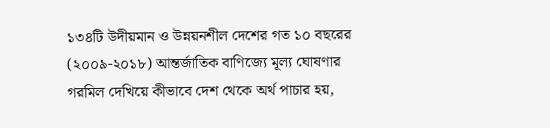১৩৪টি উদীয়মান ও উন্নয়নশীল দেশের গত ১০ বছরের (২০০৯-২০১৮) আন্তর্জাতিক বাণিজ্যে মূল্য ঘোষণার গরমিল দেখিয়ে কীভাবে দেশ থেকে অর্থ পাচার হয়,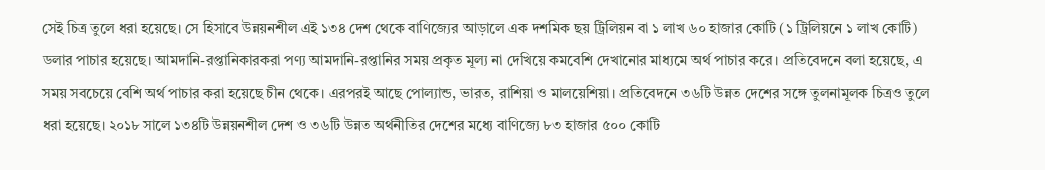সেই চিত্র তুলে ধরা হয়েছে। সে হিসাবে উন্নয়নশীল এই ১৩৪ দেশ থেকে বাণিজ্যের আড়ালে এক দশমিক ছয় ট্রিলিয়ন বা ১ লাখ ৬০ হাজার কোটি (১ ট্রিলিয়নে ১ লাখ কোটি) ডলার পাচার হয়েছে। আমদানি-রপ্তানিকারকরা পণ্য আমদানি-রপ্তানির সময় প্রকৃত মূল্য না দেখিয়ে কমবেশি দেখানোর মাধ্যমে অর্থ পাচার করে। প্রতিবেদনে বলা হয়েছে, এ সময় সবচেয়ে বেশি অর্থ পাচার করা হয়েছে চীন থেকে। এরপরই আছে পোল্যান্ড, ভারত, রাশিয়া ও মালয়েশিয়া। প্রতিবেদনে ৩৬টি উন্নত দেশের সঙ্গে তুলনামূলক চিত্রও তুলে ধরা হয়েছে। ২০১৮ সালে ১৩৪টি উন্নয়নশীল দেশ ও ৩৬টি উন্নত অর্থনীতির দেশের মধ্যে বাণিজ্যে ৮৩ হাজার ৫০০ কোটি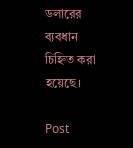ডলারের ব্যবধান চিহ্নিত করা হয়েছে।

Post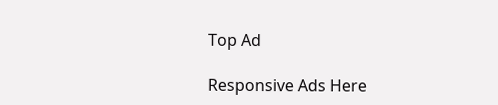Top Ad

Responsive Ads Here